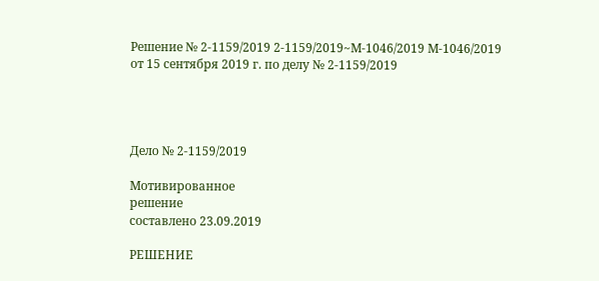Решение № 2-1159/2019 2-1159/2019~М-1046/2019 М-1046/2019 от 15 сентября 2019 г. по делу № 2-1159/2019




Дело № 2-1159/2019

Мотивированное
решение
составлено 23.09.2019

РЕШЕНИЕ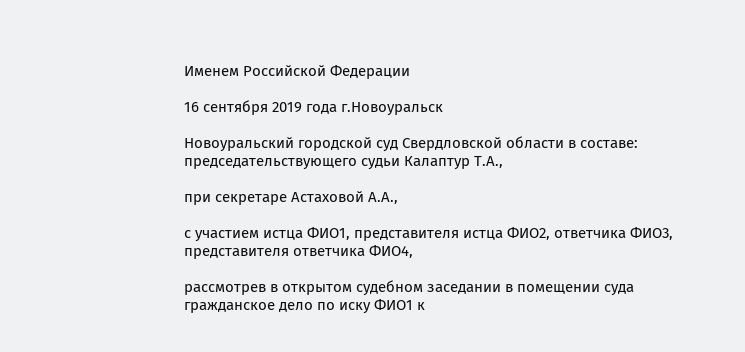Именем Российской Федерации

16 сентября 2019 года г.Новоуральск

Новоуральский городской суд Свердловской области в составе: председательствующего судьи Калаптур Т.А.,

при секретаре Астаховой А.А.,

с участием истца ФИО1, представителя истца ФИО2, ответчика ФИО3, представителя ответчика ФИО4,

рассмотрев в открытом судебном заседании в помещении суда гражданское дело по иску ФИО1 к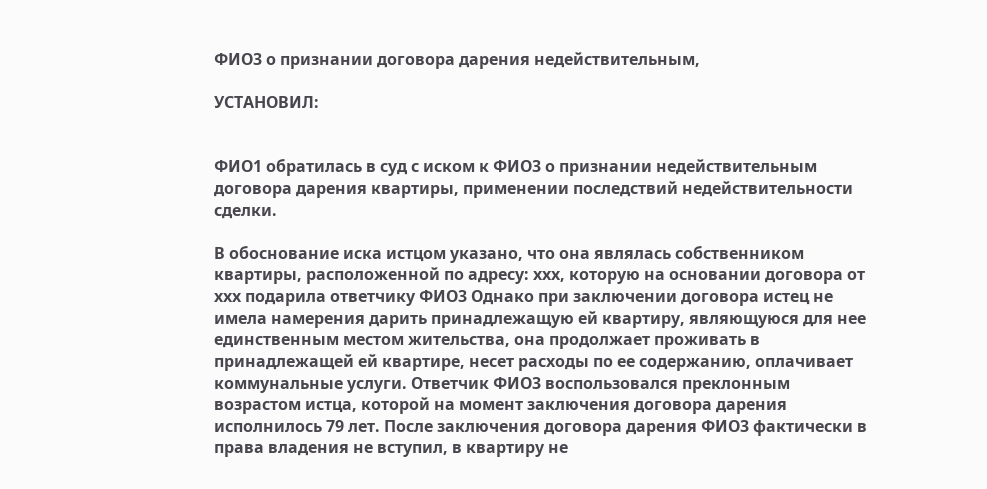ФИО3 о признании договора дарения недействительным,

УСТАНОВИЛ:


ФИО1 обратилась в суд с иском к ФИО3 о признании недействительным договора дарения квартиры, применении последствий недействительности сделки.

В обоснование иска истцом указано, что она являлась собственником квартиры, расположенной по адресу: ххх, которую на основании договора от ххх подарила ответчику ФИО3 Однако при заключении договора истец не имела намерения дарить принадлежащую ей квартиру, являющуюся для нее единственным местом жительства, она продолжает проживать в принадлежащей ей квартире, несет расходы по ее содержанию, оплачивает коммунальные услуги. Ответчик ФИО3 воспользовался преклонным возрастом истца, которой на момент заключения договора дарения исполнилось 79 лет. После заключения договора дарения ФИО3 фактически в права владения не вступил, в квартиру не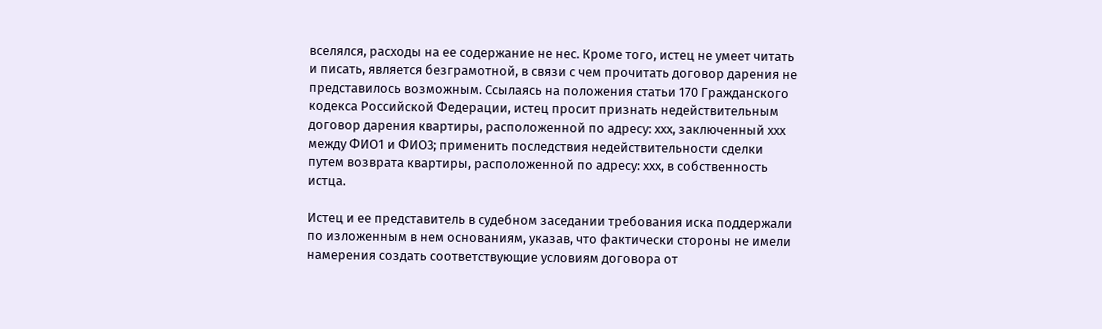вселялся, расходы на ее содержание не нес. Кроме того, истец не умеет читать и писать, является безграмотной, в связи с чем прочитать договор дарения не представилось возможным. Ссылаясь на положения статьи 170 Гражданского кодекса Российской Федерации, истец просит признать недействительным договор дарения квартиры, расположенной по адресу: ххх, заключенный ххх между ФИО1 и ФИО3; применить последствия недействительности сделки путем возврата квартиры, расположенной по адресу: ххх, в собственность истца.

Истец и ее представитель в судебном заседании требования иска поддержали по изложенным в нем основаниям, указав, что фактически стороны не имели намерения создать соответствующие условиям договора от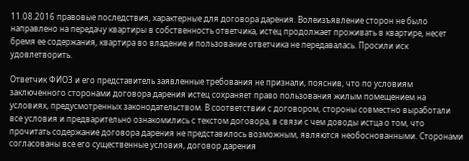11.08.2016 правовые последствия, характерные для договора дарения. Волеизъявление сторон не было направлено на передачу квартиры в собственность ответчика, истец продолжает проживать в квартире, несет бремя ее содержания, квартира во владение и пользование ответчика не передавалась. Просили иск удовлетворить.

Ответчик ФИО3 и его представитель заявленные требования не признали, пояснив, что по условиям заключенного сторонами договора дарения истец сохраняет право пользования жилым помещением на условиях, предусмотренных законодательством. В соответствии с договором, стороны совместно выработали все условия и предварительно ознакомились с текстом договора, в связи с чем доводы истца о том, что прочитать содержание договора дарения не представилось возможным, являются необоснованными. Сторонами согласованы все его существенные условия, договор дарения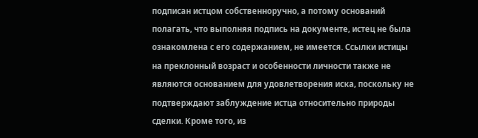подписан истцом собственноручно, а потому оснований полагать, что выполняя подпись на документе, истец не была ознакомлена с его содержанием, не имеется. Ссылки истицы на преклонный возраст и особенности личности также не являются основанием для удовлетворения иска, поскольку не подтверждают заблуждение истца относительно природы сделки. Кроме того, из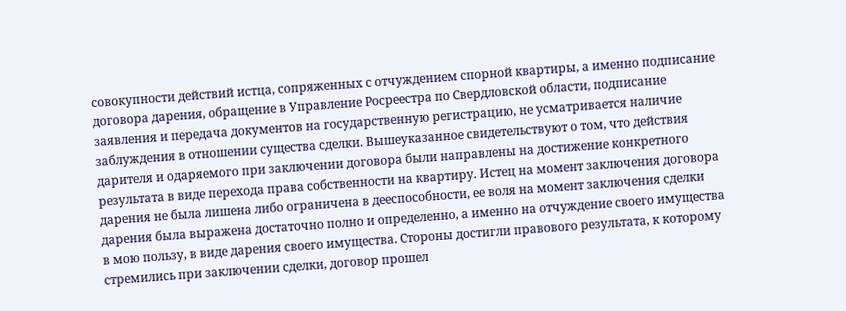совокупности действий истца, сопряженных с отчуждением спорной квартиры, а именно подписание договора дарения, обращение в Управление Росреестра по Свердловской области, подписание заявления и передача документов на государственную регистрацию, не усматривается наличие заблуждения в отношении существа сделки. Вышеуказанное свидетельствуют о том, что действия дарителя и одаряемого при заключении договора были направлены на достижение конкретного результата в виде перехода права собственности на квартиру. Истец на момент заключения договора дарения не была лишена либо ограничена в дееспособности, ее воля на момент заключения сделки дарения была выражена достаточно полно и определенно, а именно на отчуждение своего имущества в мою пользу, в виде дарения своего имущества. Стороны достигли правового результата, к которому стремились при заключении сделки, договор прошел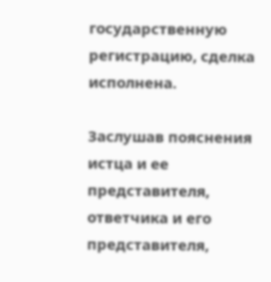государственную регистрацию, сделка исполнена.

Заслушав пояснения истца и ее представителя, ответчика и его представителя,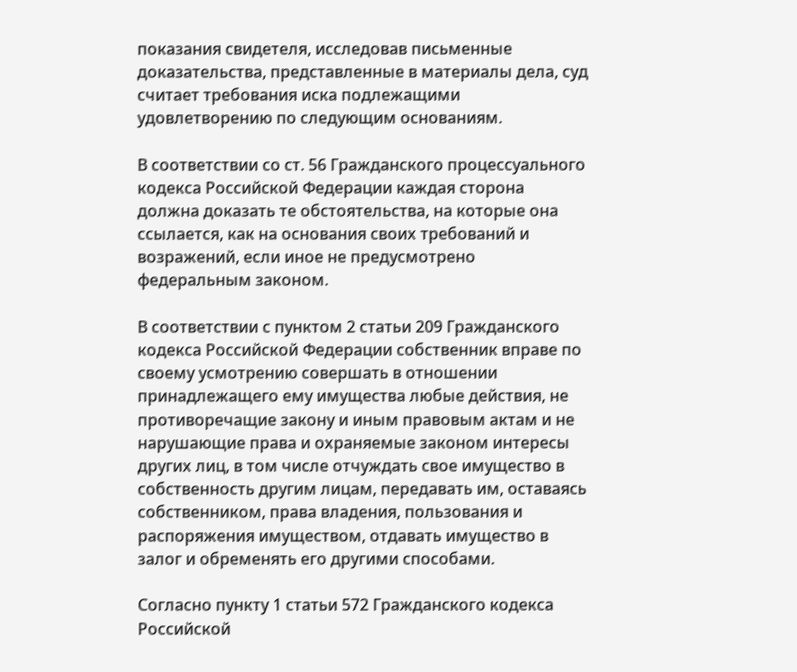показания свидетеля, исследовав письменные доказательства, представленные в материалы дела, суд считает требования иска подлежащими удовлетворению по следующим основаниям.

В соответствии со ст. 56 Гражданского процессуального кодекса Российской Федерации каждая сторона должна доказать те обстоятельства, на которые она ссылается, как на основания своих требований и возражений, если иное не предусмотрено федеральным законом.

В соответствии с пунктом 2 статьи 209 Гражданского кодекса Российской Федерации собственник вправе по своему усмотрению совершать в отношении принадлежащего ему имущества любые действия, не противоречащие закону и иным правовым актам и не нарушающие права и охраняемые законом интересы других лиц, в том числе отчуждать свое имущество в собственность другим лицам, передавать им, оставаясь собственником, права владения, пользования и распоряжения имуществом, отдавать имущество в залог и обременять его другими способами.

Согласно пункту 1 статьи 572 Гражданского кодекса Российской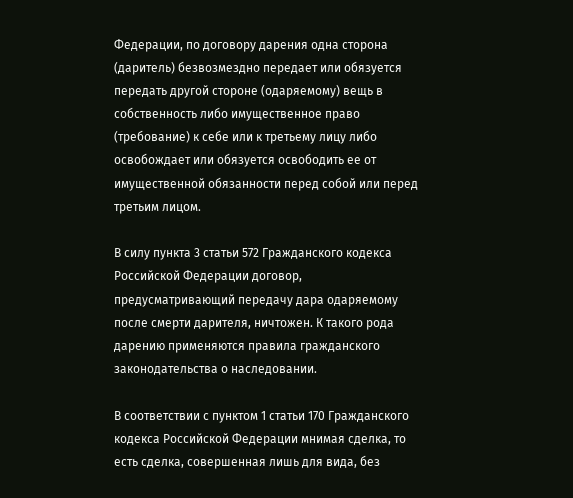Федерации, по договору дарения одна сторона (даритель) безвозмездно передает или обязуется передать другой стороне (одаряемому) вещь в собственность либо имущественное право (требование) к себе или к третьему лицу либо освобождает или обязуется освободить ее от имущественной обязанности перед собой или перед третьим лицом.

В силу пункта 3 статьи 572 Гражданского кодекса Российской Федерации договор, предусматривающий передачу дара одаряемому после смерти дарителя, ничтожен. К такого рода дарению применяются правила гражданского законодательства о наследовании.

В соответствии с пунктом 1 статьи 170 Гражданского кодекса Российской Федерации мнимая сделка, то есть сделка, совершенная лишь для вида, без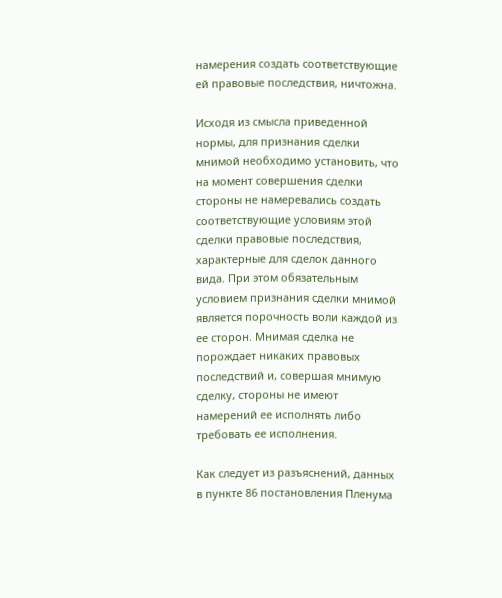намерения создать соответствующие ей правовые последствия, ничтожна.

Исходя из смысла приведенной нормы, для признания сделки мнимой необходимо установить, что на момент совершения сделки стороны не намеревались создать соответствующие условиям этой сделки правовые последствия, характерные для сделок данного вида. При этом обязательным условием признания сделки мнимой является порочность воли каждой из ее сторон. Мнимая сделка не порождает никаких правовых последствий и, совершая мнимую сделку, стороны не имеют намерений ее исполнять либо требовать ее исполнения.

Как следует из разъяснений, данных в пункте 86 постановления Пленума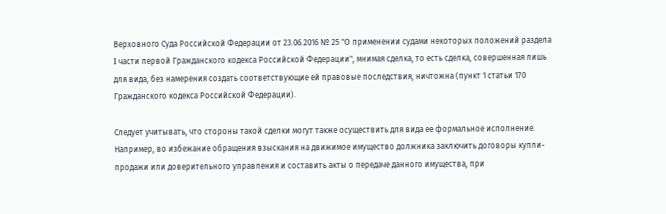Верховного Суда Российской Федерации от 23.06.2016 № 25 "О применении судами некоторых положений раздела I части первой Гражданского кодекса Российской Федерации", мнимая сделка, то есть сделка, совершенная лишь для вида, без намерения создать соответствующие ей правовые последствия, ничтожна (пункт 1 статьи 170 Гражданского кодекса Российской Федерации).

Следует учитывать, что стороны такой сделки могут также осуществить для вида ее формальное исполнение. Например, во избежание обращения взыскания на движимое имущество должника заключить договоры купли-продажи или доверительного управления и составить акты о передаче данного имущества, при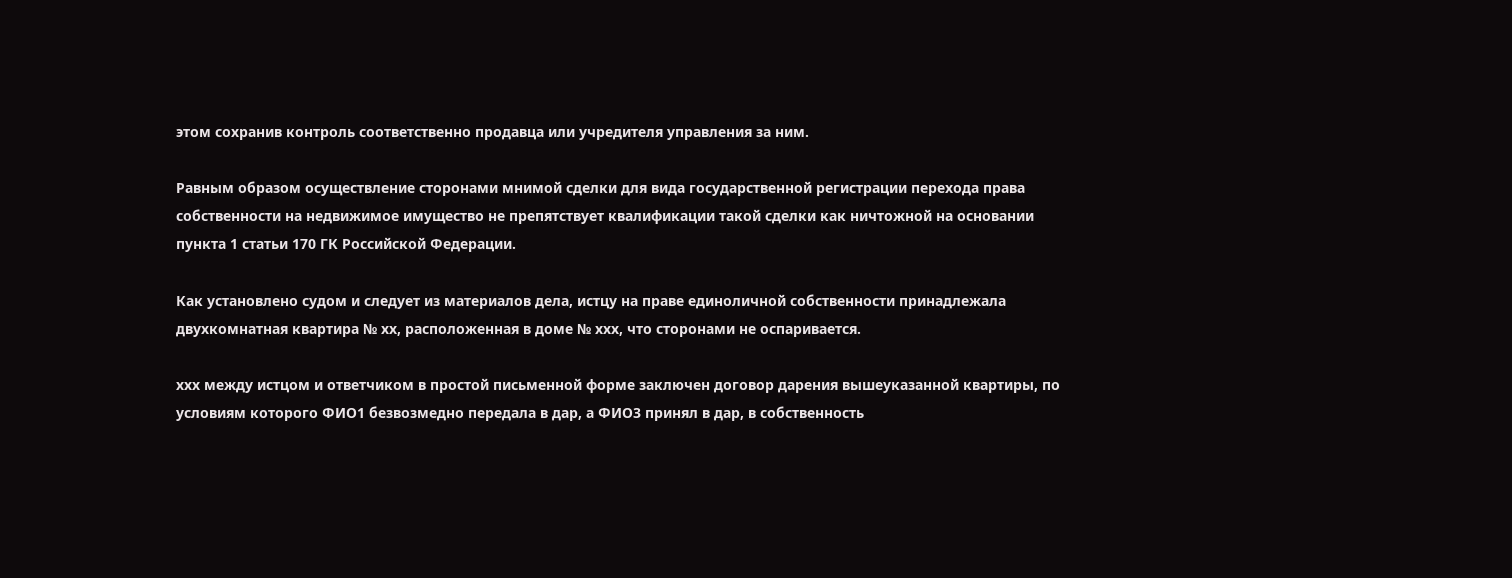этом сохранив контроль соответственно продавца или учредителя управления за ним.

Равным образом осуществление сторонами мнимой сделки для вида государственной регистрации перехода права собственности на недвижимое имущество не препятствует квалификации такой сделки как ничтожной на основании пункта 1 статьи 170 ГК Российской Федерации.

Как установлено судом и следует из материалов дела, истцу на праве единоличной собственности принадлежала двухкомнатная квартира № хх, расположенная в доме № ххх, что сторонами не оспаривается.

ххх между истцом и ответчиком в простой письменной форме заключен договор дарения вышеуказанной квартиры, по условиям которого ФИО1 безвозмедно передала в дар, а ФИО3 принял в дар, в собственность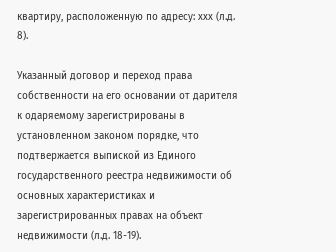квартиру, расположенную по адресу: ххх (л.д. 8).

Указанный договор и переход права собственности на его основании от дарителя к одаряемому зарегистрированы в установленном законом порядке, что подтвержается выпиской из Единого государственного реестра недвижимости об основных характеристиках и зарегистрированных правах на объект недвижимости (л.д. 18-19).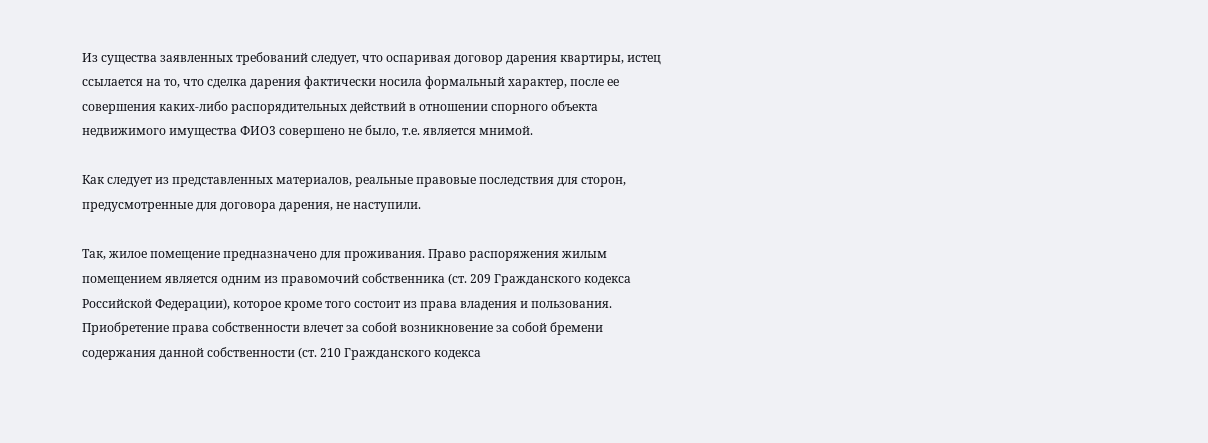Из существа заявленных требований следует, что оспаривая договор дарения квартиры, истец ссылается на то, что сделка дарения фактически носила формальный характер, после ее совершения каких-либо распорядительных действий в отношении спорного объекта недвижимого имущества ФИО3 совершено не было, т.е. является мнимой.

Как следует из представленных материалов, реальные правовые последствия для сторон, предусмотренные для договора дарения, не наступили.

Так, жилое помещение предназначено для проживания. Право распоряжения жилым помещением является одним из правомочий собственника (ст. 209 Гражданского кодекса Российской Федерации), которое кроме того состоит из права владения и пользования. Приобретение права собственности влечет за собой возникновение за собой бремени содержания данной собственности (ст. 210 Гражданского кодекса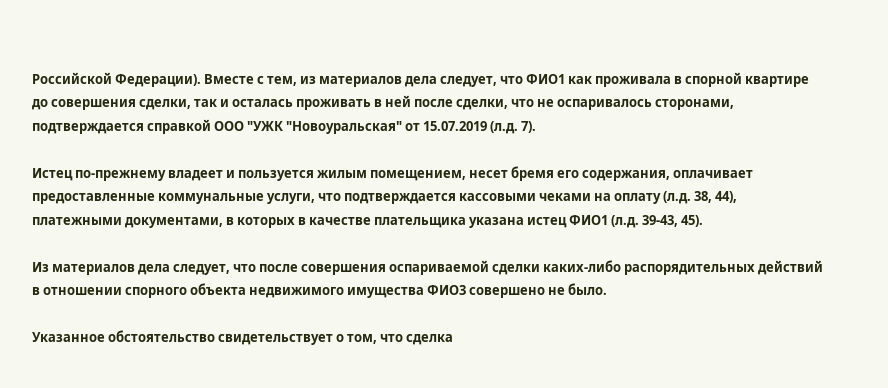Российской Федерации). Вместе с тем, из материалов дела следует, что ФИО1 как проживала в спорной квартире до совершения сделки, так и осталась проживать в ней после сделки, что не оспаривалось сторонами, подтверждается справкой ООО "УЖК "Новоуральская" от 15.07.2019 (л.д. 7).

Истец по-прежнему владеет и пользуется жилым помещением, несет бремя его содержания, оплачивает предоставленные коммунальные услуги, что подтверждается кассовыми чеками на оплату (л.д. 38, 44), платежными документами, в которых в качестве плательщика указана истец ФИО1 (л.д. 39-43, 45).

Из материалов дела следует, что после совершения оспариваемой сделки каких-либо распорядительных действий в отношении спорного объекта недвижимого имущества ФИО3 совершено не было.

Указанное обстоятельство свидетельствует о том, что сделка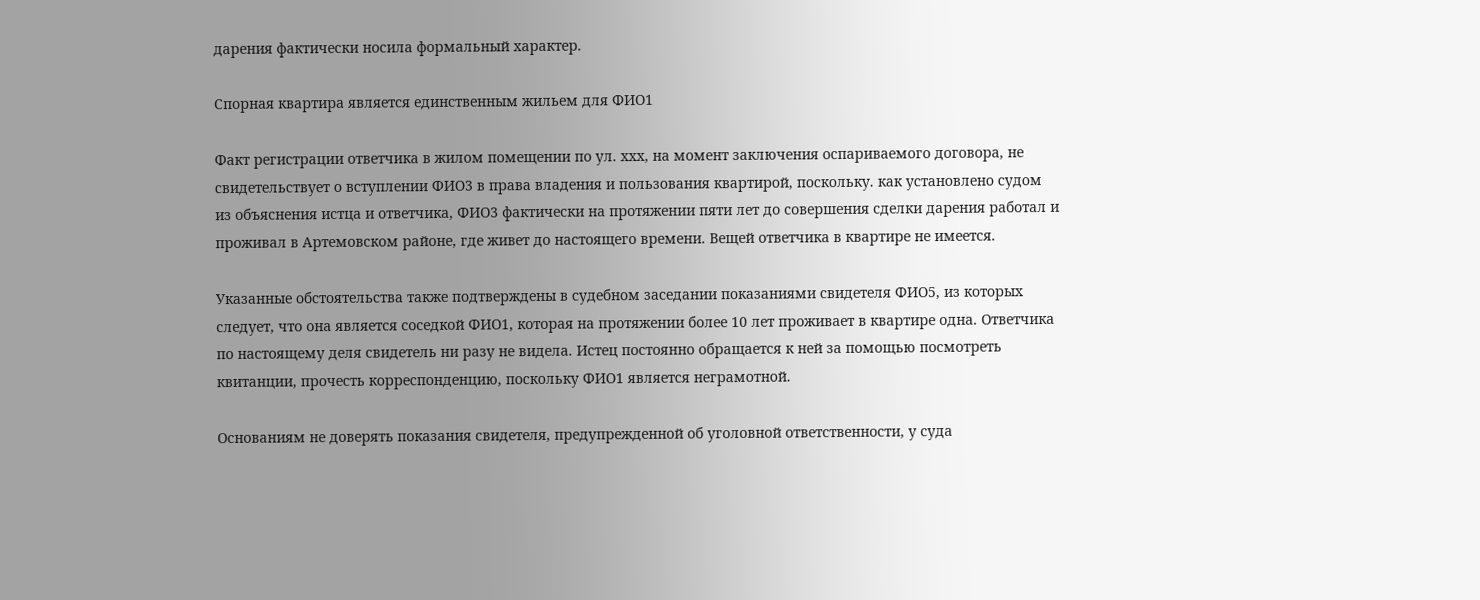дарения фактически носила формальный характер.

Спорная квартира является единственным жильем для ФИО1

Факт регистрации ответчика в жилом помещении по ул. ххх, на момент заключения оспариваемого договора, не свидетельствует о вступлении ФИО3 в права владения и пользования квартирой, поскольку. как установлено судом из объяснения истца и ответчика, ФИО3 фактически на протяжении пяти лет до совершения сделки дарения работал и проживал в Артемовском районе, где живет до настоящего времени. Вещей ответчика в квартире не имеется.

Указанные обстоятельства также подтверждены в судебном заседании показаниями свидетеля ФИО5, из которых следует, что она является соседкой ФИО1, которая на протяжении более 10 лет проживает в квартире одна. Ответчика по настоящему деля свидетель ни разу не видела. Истец постоянно обращается к ней за помощью посмотреть квитанции, прочесть корреспонденцию, поскольку ФИО1 является неграмотной.

Основаниям не доверять показания свидетеля, предупрежденной об уголовной ответственности, у суда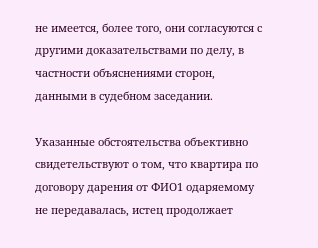не имеется, более того, они согласуются с другими доказательствами по делу, в частности объяснениями сторон, данными в судебном заседании.

Указанные обстоятельства объективно свидетельствуют о том, что квартира по договору дарения от ФИО1 одаряемому не передавалась, истец продолжает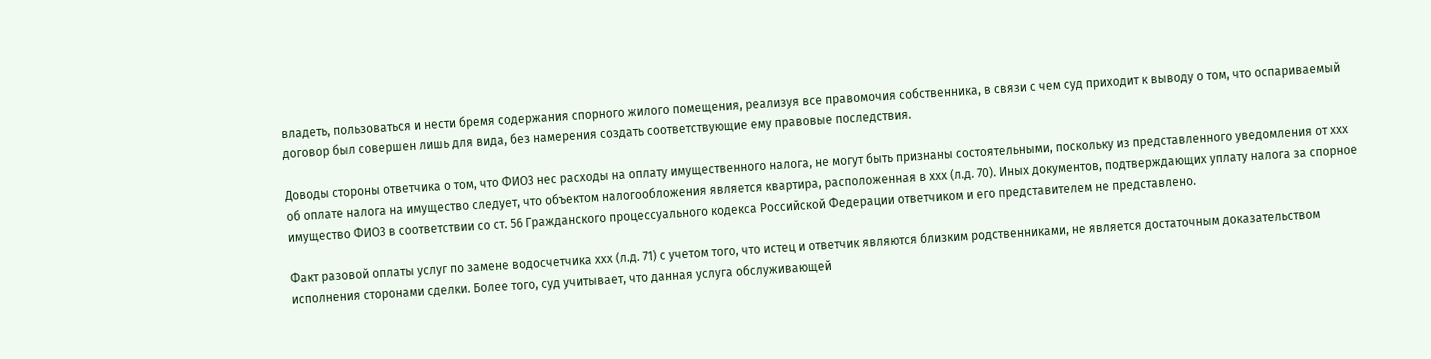владеть, пользоваться и нести бремя содержания спорного жилого помещения, реализуя все правомочия собственника, в связи с чем суд приходит к выводу о том, что оспариваемый договор был совершен лишь для вида, без намерения создать соответствующие ему правовые последствия.

Доводы стороны ответчика о том, что ФИО3 нес расходы на оплату имущественного налога, не могут быть признаны состоятельными, поскольку из представленного уведомления от ххх об оплате налога на имущество следует, что объектом налогообложения является квартира, расположенная в ххх (л.д. 70). Иных документов, подтверждающих уплату налога за спорное имущество ФИО3 в соответствии со ст. 56 Гражданского процессуального кодекса Российской Федерации ответчиком и его представителем не представлено.

Факт разовой оплаты услуг по замене водосчетчика ххх (л.д. 71) с учетом того, что истец и ответчик являются близким родственниками, не является достаточным доказательством исполнения сторонами сделки. Более того, суд учитывает, что данная услуга обслуживающей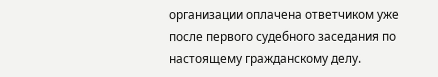организации оплачена ответчиком уже после первого судебного заседания по настоящему гражданскому делу.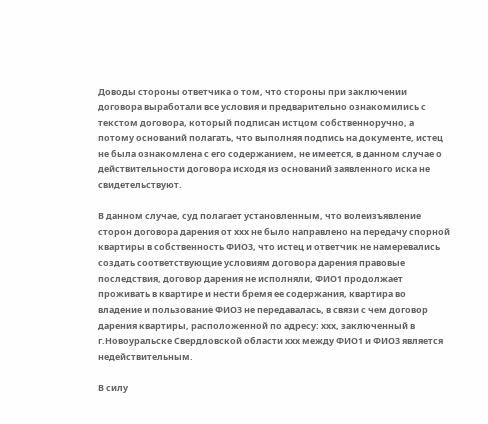Доводы стороны ответчика о том, что стороны при заключении договора выработали все условия и предварительно ознакомились с текстом договора, который подписан истцом собственноручно, а потому оснований полагать, что выполняя подпись на документе, истец не была ознакомлена с его содержанием, не имеется, в данном случае о действительности договора исходя из оснований заявленного иска не свидетельствуют.

В данном случае, суд полагает установленным, что волеизъявление сторон договора дарения от ххх не было направлено на передачу спорной квартиры в собственность ФИО3, что истец и ответчик не намеревались создать соответствующие условиям договора дарения правовые последствия, договор дарения не исполняли, ФИО1 продолжает проживать в квартире и нести бремя ее содержания, квартира во владение и пользование ФИО3 не передавалась, в связи с чем договор дарения квартиры, расположенной по адресу: ххх, заключенный в г.Новоуральске Свердловской области ххх между ФИО1 и ФИО3 является недействительным.

В силу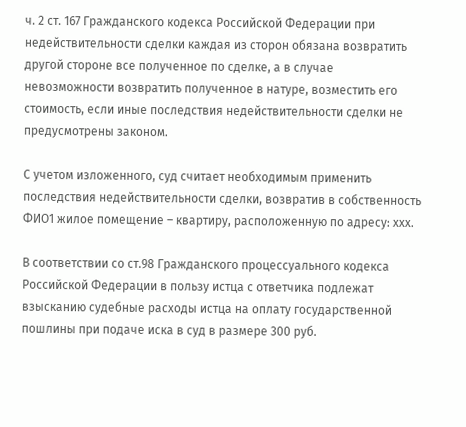ч. 2 ст. 167 Гражданского кодекса Российской Федерации при недействительности сделки каждая из сторон обязана возвратить другой стороне все полученное по сделке, а в случае невозможности возвратить полученное в натуре, возместить его стоимость, если иные последствия недействительности сделки не предусмотрены законом.

С учетом изложенного, суд считает необходимым применить последствия недействительности сделки, возвратив в собственность ФИО1 жилое помещение – квартиру, расположенную по адресу: ххх.

В соответствии со ст.98 Гражданского процессуального кодекса Российской Федерации в пользу истца с ответчика подлежат взысканию судебные расходы истца на оплату государственной пошлины при подаче иска в суд в размере 300 руб.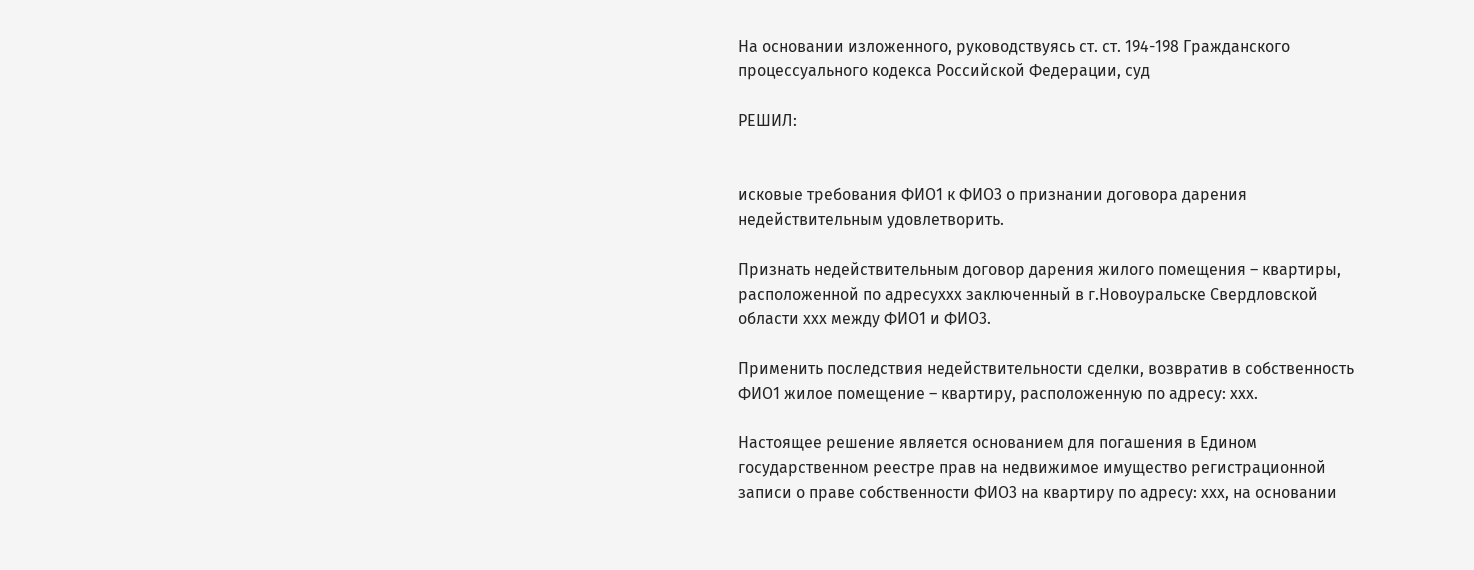На основании изложенного, руководствуясь ст. ст. 194-198 Гражданского процессуального кодекса Российской Федерации, суд

РЕШИЛ:


исковые требования ФИО1 к ФИО3 о признании договора дарения недействительным удовлетворить.

Признать недействительным договор дарения жилого помещения – квартиры, расположенной по адресуххх заключенный в г.Новоуральске Свердловской области ххх между ФИО1 и ФИО3.

Применить последствия недействительности сделки, возвратив в собственность ФИО1 жилое помещение – квартиру, расположенную по адресу: ххх.

Настоящее решение является основанием для погашения в Едином государственном реестре прав на недвижимое имущество регистрационной записи о праве собственности ФИО3 на квартиру по адресу: ххх, на основании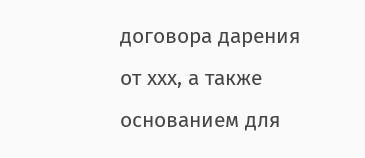договора дарения от ххх, а также основанием для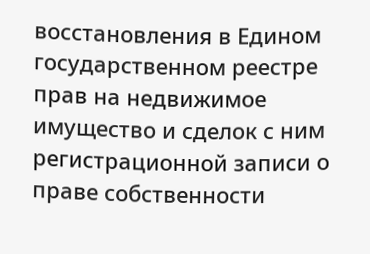восстановления в Едином государственном реестре прав на недвижимое имущество и сделок с ним регистрационной записи о праве собственности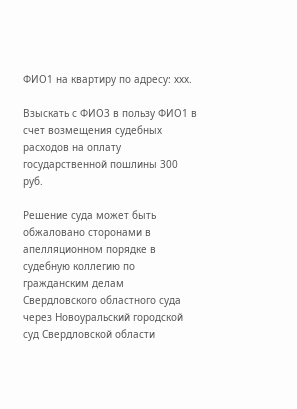ФИО1 на квартиру по адресу: ххх.

Взыскать с ФИО3 в пользу ФИО1 в счет возмещения судебных расходов на оплату государственной пошлины 300 руб.

Решение суда может быть обжаловано сторонами в апелляционном порядке в судебную коллегию по гражданским делам Свердловского областного суда через Новоуральский городской суд Свердловской области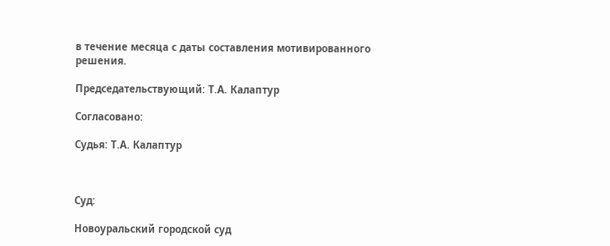в течение месяца с даты составления мотивированного решения.

Председательствующий: Т.А. Калаптур

Согласовано:

Судья: Т.А. Калаптур



Суд:

Новоуральский городской суд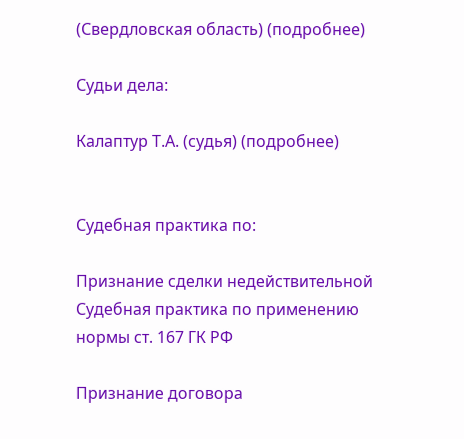(Свердловская область) (подробнее)

Судьи дела:

Калаптур Т.А. (судья) (подробнее)


Судебная практика по:

Признание сделки недействительной
Судебная практика по применению нормы ст. 167 ГК РФ

Признание договора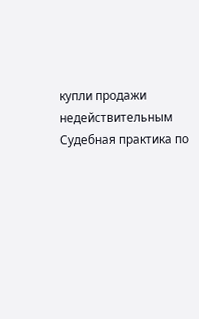купли продажи недействительным
Судебная практика по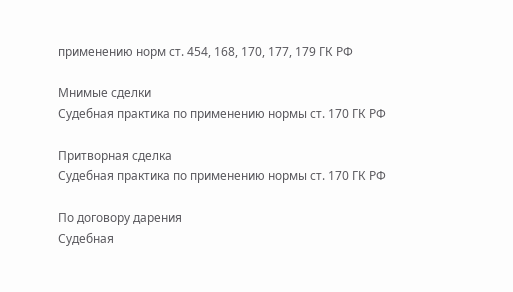применению норм ст. 454, 168, 170, 177, 179 ГК РФ

Мнимые сделки
Судебная практика по применению нормы ст. 170 ГК РФ

Притворная сделка
Судебная практика по применению нормы ст. 170 ГК РФ

По договору дарения
Судебная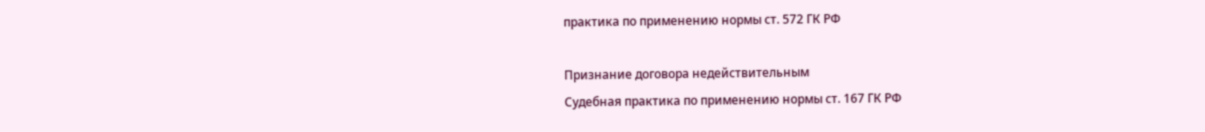практика по применению нормы ст. 572 ГК РФ

Признание договора недействительным
Судебная практика по применению нормы ст. 167 ГК РФ